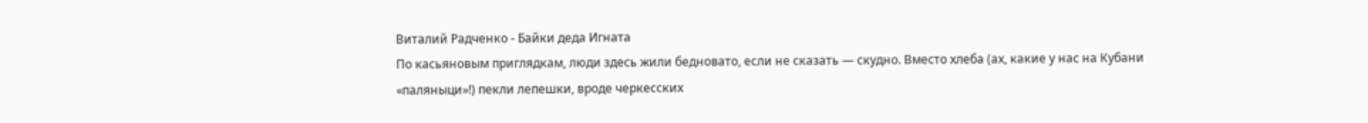Виталий Радченко - Байки деда Игната
По касьяновым приглядкам, люди здесь жили бедновато, если не сказать — скудно. Вместо хлеба (ах, какие у нас на Кубани «паляныци»!) пекли лепешки, вроде черкесских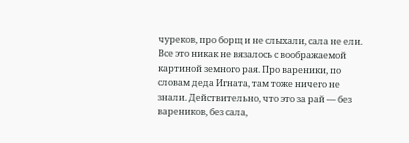чуреков, про борщ и не слыхали, сала не ели. Все это никак не вязалось с воображаемой картиной земного рая. Про вареники, по словам деда Игната, там тоже ничего не знали. Действительно, что это за рай — без вареников, без сала,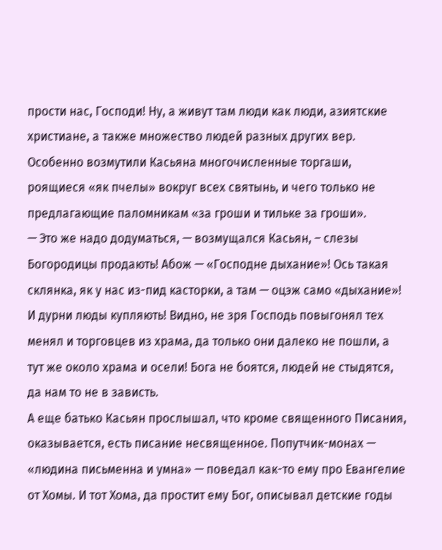прости нас, Господи! Ну, а живут там люди как люди, азиятские христиане, а также множество людей разных других вер.
Особенно возмутили Касьяна многочисленные торгаши, роящиеся «як пчелы» вокруг всех святынь, и чего только не предлагающие паломникам «за гроши и тильке за гроши».
— Это же надо додуматься, — возмущался Касьян, – слезы Богородицы продають! Абож — «Господне дыхание»! Ось такая склянка, як у нас из-пид касторки, а там — оцэж само «дыхание»! И дурни люды купляють! Видно, не зря Господь повыгонял тех менял и торговцев из храма, да только они далеко не пошли, а тут же около храма и осели! Бога не боятся, людей не стыдятся, да нам то не в зависть.
А еще батько Касьян прослышал, что кроме священного Писания, оказывается, есть писание несвященное. Попутчик-монах — «людина письменна и умна» — поведал как-то ему про Евангелие от Хомы. И тот Хома, да простит ему Бог, описывал детские годы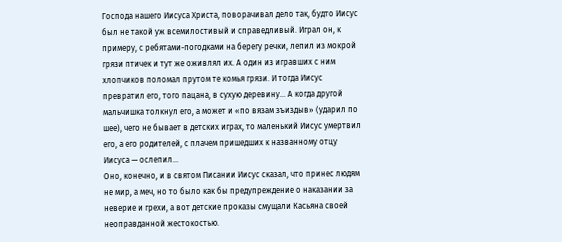Господа нашего Иисуса Христа, поворачивал дело так, будто Иисус был не такой уж всемилостивый и справедливый. Играл он, к примеру, с ребятами-погодками на берегу речки, лепил из мокрой грязи птичек и тут же оживлял их. А один из игравших с ним хлопчиков поломал прутом те комья грязи. И тогда Иисус превратил его, того пацана, в сухую деревину… А когда другой мальчишка толкнул его, а может и «по вязам зъиздыв» (ударил по шее), чего не бывает в детских играх, то маленький Иисус умертвил его, а его родителей, с плачем пришедших к названному отцу Иисуса — ослепил…
Оно, конечно, и в святом Писании Иисус сказал, что принес людям не мир, а меч, но то было как бы предупреждение о наказании за неверие и грехи, а вот детские проказы смущали Касьяна своей неоправданной жестокостью.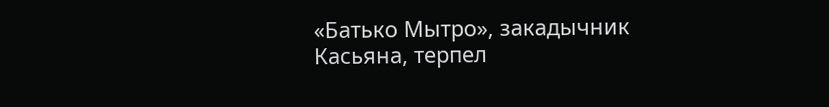«Батько Мытро», закадычник Касьяна, терпел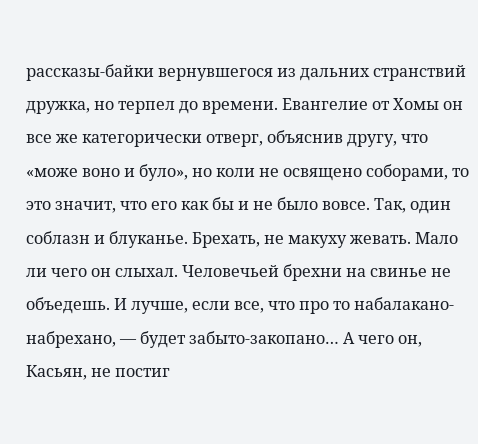рассказы-байки вернувшегося из дальних странствий дружка, но терпел до времени. Евангелие от Хомы он все же категорически отверг, объяснив другу, что «може воно и було», но коли не освящено соборами, то это значит, что его как бы и не было вовсе. Так, один соблазн и блуканье. Брехать, не макуху жевать. Мало ли чего он слыхал. Человечьей брехни на свинье не объедешь. И лучше, если все, что про то набалакано-набрехано, — будет забыто-закопано… А чего он, Касьян, не постиг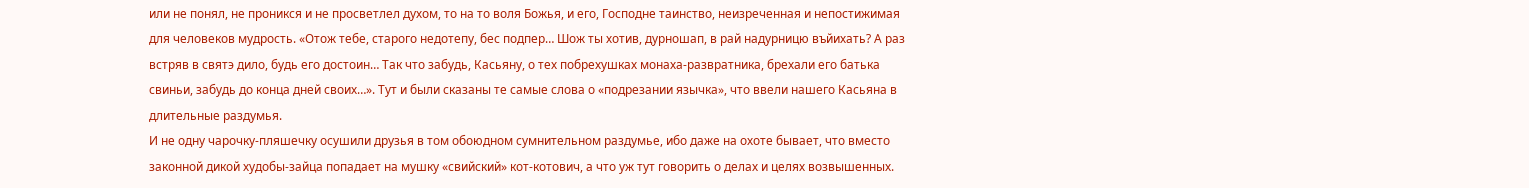или не понял, не проникся и не просветлел духом, то на то воля Божья, и его, Господне таинство, неизреченная и непостижимая для человеков мудрость. «Отож тебе, старого недотепу, бес подпер… Шож ты хотив, дурношап, в рай надурницю въйихать? А раз встряв в святэ дило, будь его достоин… Так что забудь, Касьяну, о тех побрехушках монаха-развратника, брехали его батька свиньи, забудь до конца дней своих…». Тут и были сказаны те самые слова о «подрезании язычка», что ввели нашего Касьяна в длительные раздумья.
И не одну чарочку-пляшечку осушили друзья в том обоюдном сумнительном раздумье, ибо даже на охоте бывает, что вместо законной дикой худобы-зайца попадает на мушку «свийский» кот-котович, а что уж тут говорить о делах и целях возвышенных.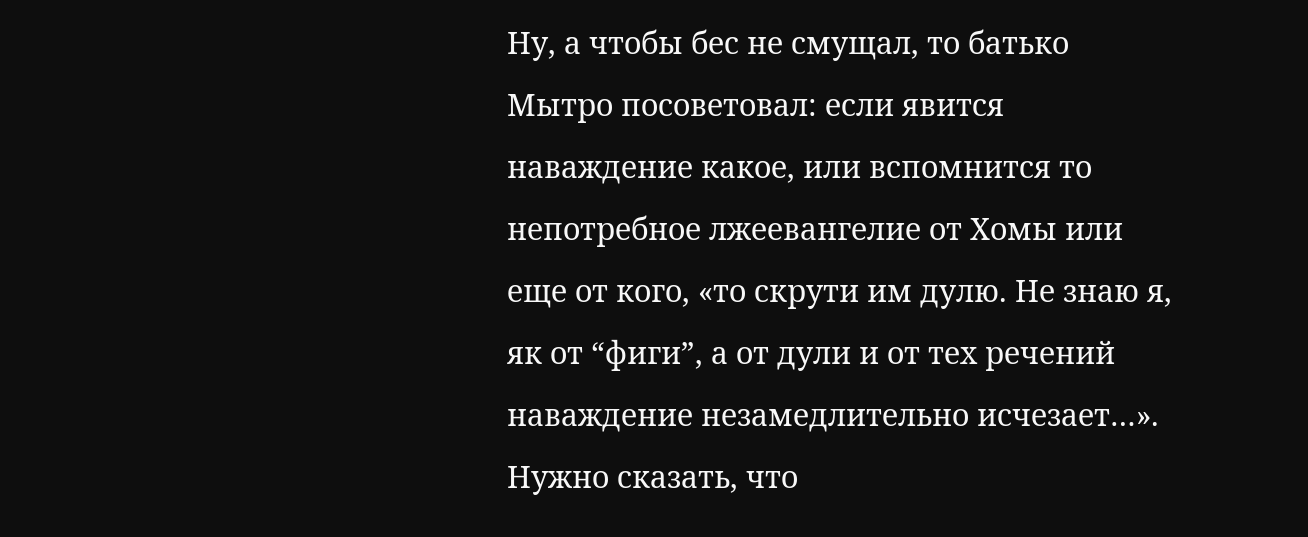Ну, а чтобы бес не смущал, то батько Мытро посоветовал: если явится наваждение какое, или вспомнится то непотребное лжеевангелие от Хомы или еще от кого, «то скрути им дулю. Не знаю я, як от “фиги”, а от дули и от тех речений наваждение незамедлительно исчезает…».
Нужно сказать, что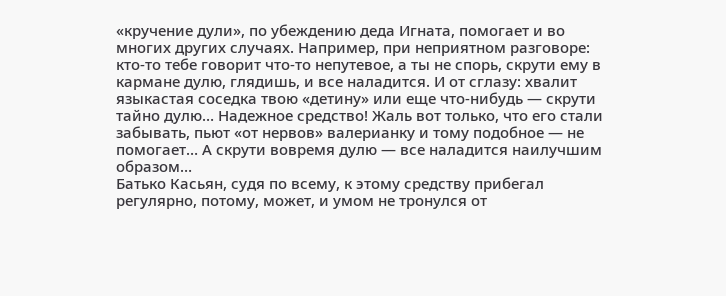«кручение дули», по убеждению деда Игната, помогает и во многих других случаях. Например, при неприятном разговоре: кто-то тебе говорит что-то непутевое, а ты не спорь, скрути ему в кармане дулю, глядишь, и все наладится. И от сглазу: хвалит языкастая соседка твою «детину» или еще что-нибудь — скрути тайно дулю… Надежное средство! Жаль вот только, что его стали забывать, пьют «от нервов» валерианку и тому подобное — не помогает… А скрути вовремя дулю — все наладится наилучшим образом…
Батько Касьян, судя по всему, к этому средству прибегал регулярно, потому, может, и умом не тронулся от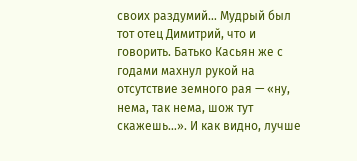своих раздумий… Мудрый был тот отец Димитрий, что и говорить. Батько Касьян же с годами махнул рукой на отсутствие земного рая — «ну, нема, так нема, шож тут скажешь…». И как видно, лучше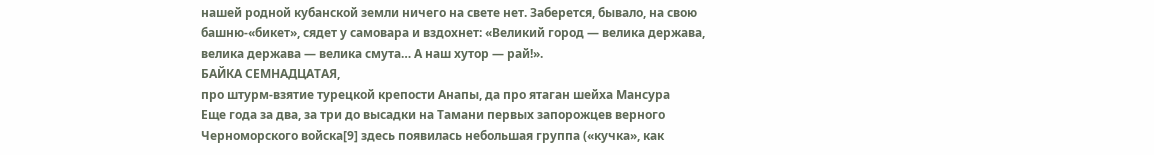нашей родной кубанской земли ничего на свете нет. Заберется, бывало, на свою башню-«бикет», сядет у самовара и вздохнет: «Великий город — велика держава, велика держава — велика смута… А наш хутор — рай!».
БАЙКА СЕМНАДЦАТАЯ,
про штурм-взятие турецкой крепости Анапы, да про ятаган шейха Мансура
Еще года за два, за три до высадки на Тамани первых запорожцев верного Черноморского войска[9] здесь появилась небольшая группа («кучка», как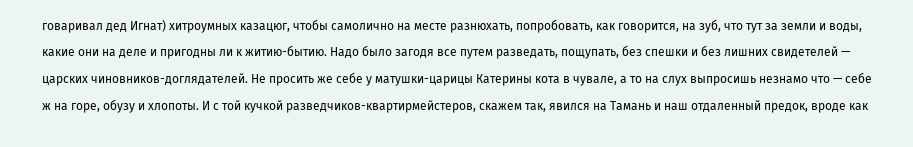говаривал дед Игнат) хитроумных казацюг, чтобы самолично на месте разнюхать, попробовать, как говорится, на зуб, что тут за земли и воды, какие они на деле и пригодны ли к житию-бытию. Надо было загодя все путем разведать, пощупать, без спешки и без лишних свидетелей — царских чиновников-доглядателей. Не просить же себе у матушки-царицы Катерины кота в чувале, а то на слух выпросишь незнамо что — себе ж на горе, обузу и хлопоты. И с той кучкой разведчиков-квартирмейстеров, скажем так, явился на Тамань и наш отдаленный предок, вроде как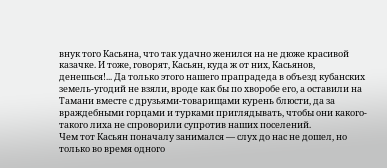внук того Касьяна, что так удачно женился на не дюже красивой казачке. И тоже, говорят, Касьян, куда ж от них, Касьянов, денешься!... Да только этого нашего прапрадеда в объезд кубанских земель-угодий не взяли, вроде как бы по хворобе его, а оставили на Тамани вместе с друзьями-товарищами курень блюсти, да за враждебными горцами и турками приглядывать, чтобы они какого-такого лиха не спроворили супротив наших поселений.
Чем тот Касьян поначалу занимался — слух до нас не дошел, но только во время одного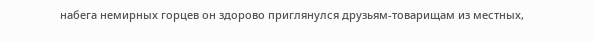набега немирных горцев он здорово приглянулся друзьям-товарищам из местных,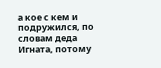а кое с кем и подружился, по словам деда Игната, потому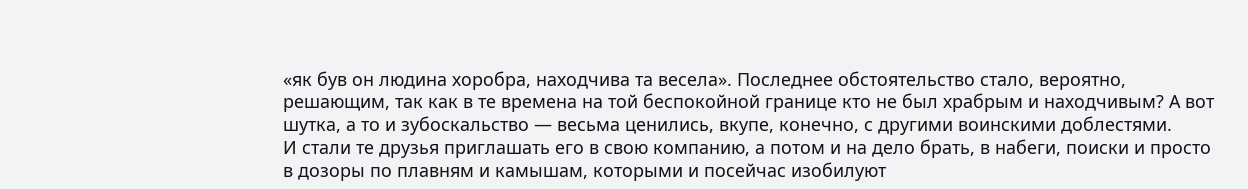«як був он людина хоробра, находчива та весела». Последнее обстоятельство стало, вероятно, решающим, так как в те времена на той беспокойной границе кто не был храбрым и находчивым? А вот шутка, а то и зубоскальство — весьма ценились, вкупе, конечно, с другими воинскими доблестями.
И стали те друзья приглашать его в свою компанию, а потом и на дело брать, в набеги, поиски и просто в дозоры по плавням и камышам, которыми и посейчас изобилуют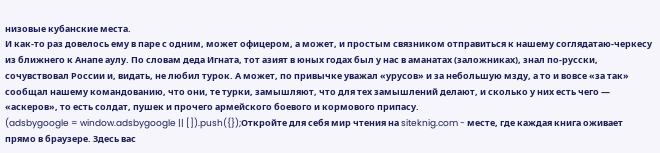низовые кубанские места.
И как-то раз довелось ему в паре с одним, может офицером, а может, и простым связником отправиться к нашему соглядатаю-черкесу из ближнего к Анапе аулу. По словам деда Игната, тот азият в юных годах был у нас в аманатах (заложниках), знал по-русски, сочувствовал России и, видать, не любил турок. А может, по привычке уважал «урусов» и за небольшую мзду, а то и вовсе «за так» сообщал нашему командованию, что они, те турки, замышляют, что для тех замышлений делают, и сколько у них есть чего — «аскеров», то есть солдат, пушек и прочего армейского боевого и кормового припасу.
(adsbygoogle = window.adsbygoogle || []).push({});Откройте для себя мир чтения на siteknig.com - месте, где каждая книга оживает прямо в браузере. Здесь вас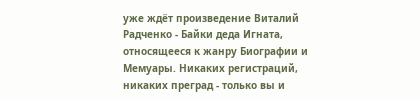уже ждёт произведение Виталий Радченко - Байки деда Игната, относящееся к жанру Биографии и Мемуары. Никаких регистраций, никаких преград - только вы и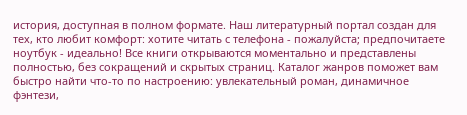история, доступная в полном формате. Наш литературный портал создан для тех, кто любит комфорт: хотите читать с телефона - пожалуйста; предпочитаете ноутбук - идеально! Все книги открываются моментально и представлены полностью, без сокращений и скрытых страниц. Каталог жанров поможет вам быстро найти что-то по настроению: увлекательный роман, динамичное фэнтези,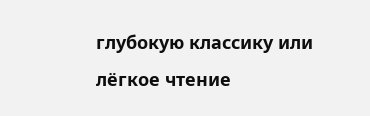глубокую классику или лёгкое чтение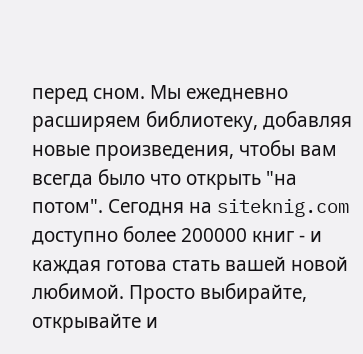перед сном. Мы ежедневно расширяем библиотеку, добавляя новые произведения, чтобы вам всегда было что открыть "на потом". Сегодня на siteknig.com доступно более 200000 книг - и каждая готова стать вашей новой любимой. Просто выбирайте, открывайте и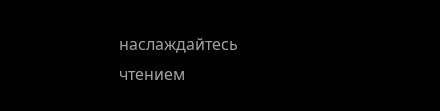наслаждайтесь чтением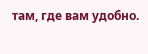там, где вам удобно.